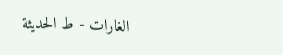الغارات - ط الحديثة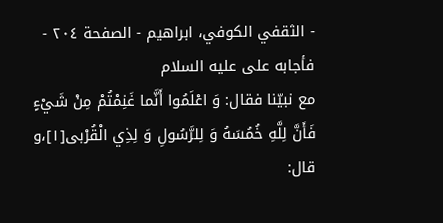- الثقفي الکوفي، ابراهیم - الصفحة ٢٠٤ - فأجابه على عليه السلام
مع نبيّنا فقال: وَ اعْلَمُوا أَنَّما غَنِمْتُمْ مِنْ شَيْءٍ فَأَنَّ لِلَّهِ خُمُسَهُ وَ لِلرَّسُولِ وَ لِذِي الْقُرْبى[١]،و قال: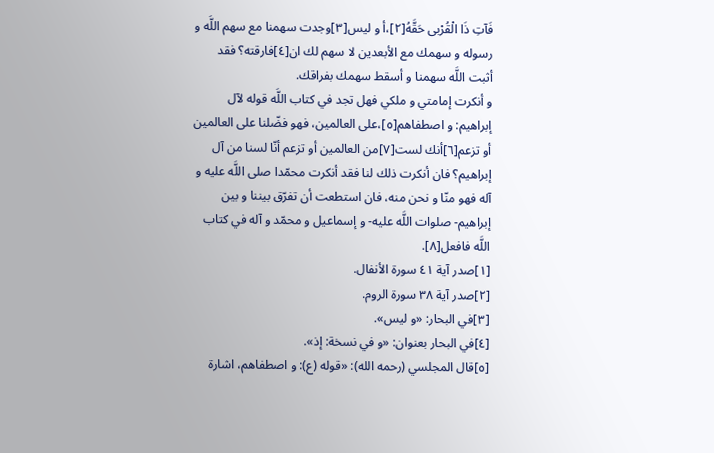فَآتِ ذَا الْقُرْبى حَقَّهُ[٢]،أ و ليس[٣]وجدت سهمنا مع سهم اللَّه و رسوله و سهمك مع الأبعدين لا سهم لك ان[٤]فارقته؟ فقد أثبت اللَّه سهمنا و أسقط سهمك بفراقك.
و أنكرت إمامتي و ملكي فهل تجد في كتاب اللَّه قوله لآل إبراهيم: و اصطفاهم[٥]،على العالمين، فهو فضّلنا على العالمين أو تزعم[٦]أنك لست[٧]من العالمين أو تزعم أنّا لسنا من آل إبراهيم؟ فان أنكرت ذلك لنا فقد أنكرت محمّدا صلى اللَّه عليه و آله فهو منّا و نحن منه، فان استطعت أن تفرّق بيننا و بين إبراهيم- صلوات اللَّه عليه- و إسماعيل و محمّد و آله في كتاب اللَّه فافعل[٨].
[١]صدر آية ٤١ سورة الأنفال.
[٢]صدر آية ٣٨ سورة الروم.
[٣]في البحار: «و ليس».
[٤]في البحار بعنوان: «و في نسخة: إذ».
[٥]قال المجلسي (رحمه الله): «قوله (ع): و اصطفاهم، اشارة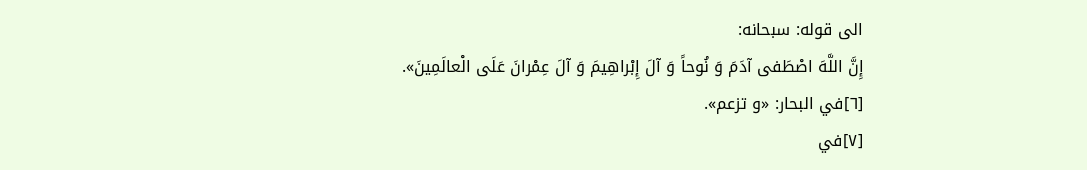الى قوله: سبحانه:
إِنَّ اللَّهَ اصْطَفى آدَمَ وَ نُوحاً وَ آلَ إِبْراهِيمَ وَ آلَ عِمْرانَ عَلَى الْعالَمِينَ».
[٦]في البحار: «و تزعم».
[٧]في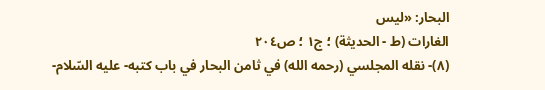البحار: «ليس
الغارات (ط - الحديثة) ؛ ج١ ؛ ص٢٠٤
(٨)- نقله المجلسي (رحمه الله) في ثامن البحار في باب كتبه- عليه السّلام-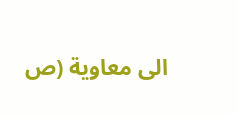الى معاوية (ص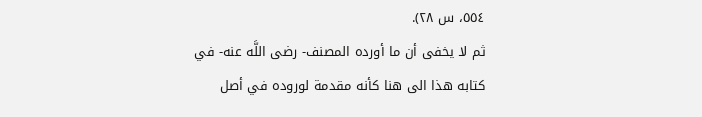٥٥٤، س ٢٨).
ثم لا يخفى أن ما أورده المصنف- رضى اللَّه عنه- في كتابه هذا الى هنا كأنه مقدمة لوروده في أصل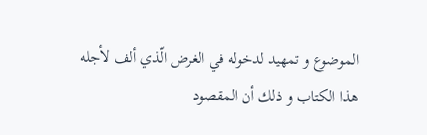الموضوع و تمهيد لدخوله في الغرض الّذي ألف لأجله هذا الكتاب و ذلك أن المقصود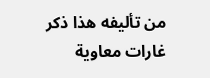من تأليفه هذا ذكر غارات معاوية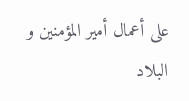على أعمال أمير المؤمنين و البلاد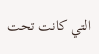التي كانت تحت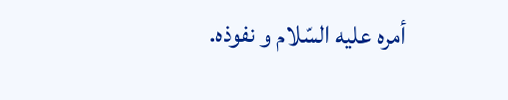أمره عليه السّلام و نفوذه.